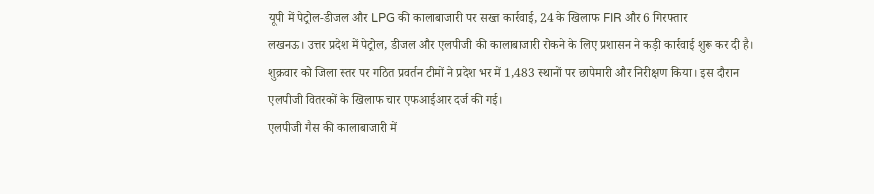यूपी में पेट्रोल-डीजल और LPG की कालाबाजारी पर सख्त कार्रवाई, 24 के खिलाफ FIR और 6 गिरफ्तार
लखनऊ। उत्तर प्रदेश में पेट्रोल, डीजल और एलपीजी की कालाबाजारी रोकने के लिए प्रशासन ने कड़ी कार्रवाई शुरू कर दी है। शुक्रवार को जिला स्तर पर गठित प्रवर्तन टीमों ने प्रदेश भर में 1,483 स्थानों पर छापेमारी और निरीक्षण किया। इस दौरान एलपीजी वितरकों के खिलाफ चार एफआईआर दर्ज की गई।
एलपीजी गैस की कालाबाजारी में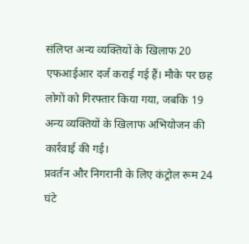संलिप्त अन्य व्यक्तियों के खिलाफ 20 एफआईआर दर्ज कराई गई हैं। मौके पर छह लोगों को गिरफ्तार किया गया, जबकि 19 अन्य व्यक्तियों के खिलाफ अभियोजन की कार्रवाई की गई।
प्रवर्तन और निगरानी के लिए कंट्रोल रूम 24 घंटे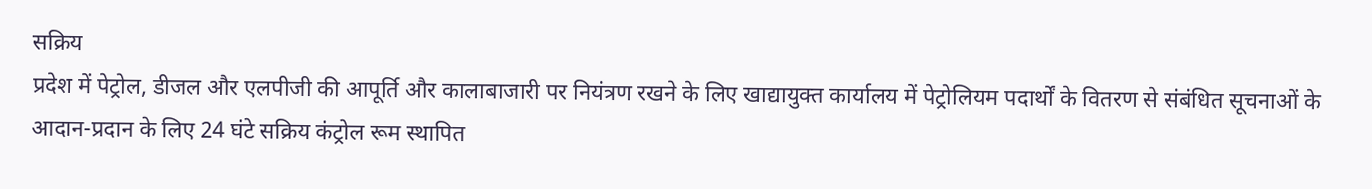सक्रिय
प्रदेश में पेट्रोल, डीजल और एलपीजी की आपूर्ति और कालाबाजारी पर नियंत्रण रखने के लिए खाद्यायुक्त कार्यालय में पेट्रोलियम पदार्थों के वितरण से संबंधित सूचनाओं के आदान-प्रदान के लिए 24 घंटे सक्रिय कंट्रोल रूम स्थापित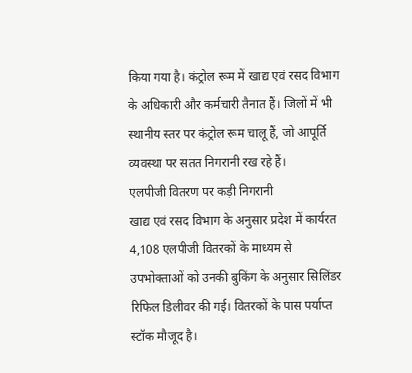किया गया है। कंट्रोल रूम में खाद्य एवं रसद विभाग के अधिकारी और कर्मचारी तैनात हैं। जिलों में भी स्थानीय स्तर पर कंट्रोल रूम चालू हैं, जो आपूर्ति व्यवस्था पर सतत निगरानी रख रहे हैं।
एलपीजी वितरण पर कड़ी निगरानी
खाद्य एवं रसद विभाग के अनुसार प्रदेश में कार्यरत 4,108 एलपीजी वितरकों के माध्यम से उपभोक्ताओं को उनकी बुकिंग के अनुसार सिलिंडर रिफिल डिलीवर की गई। वितरकों के पास पर्याप्त स्टॉक मौजूद है।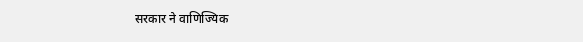सरकार ने वाणिज्यिक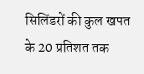सिलिंडरों की कुल खपत के 20 प्रतिशत तक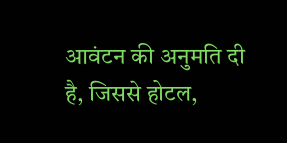आवंटन की अनुमति दी है, जिससे होटल,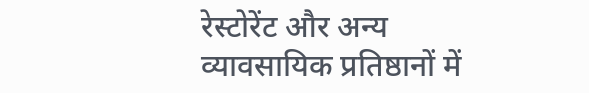रेस्टोरेंट और अन्य व्यावसायिक प्रतिष्ठानों में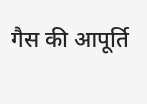गैस की आपूर्ति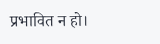प्रभावित न हो।